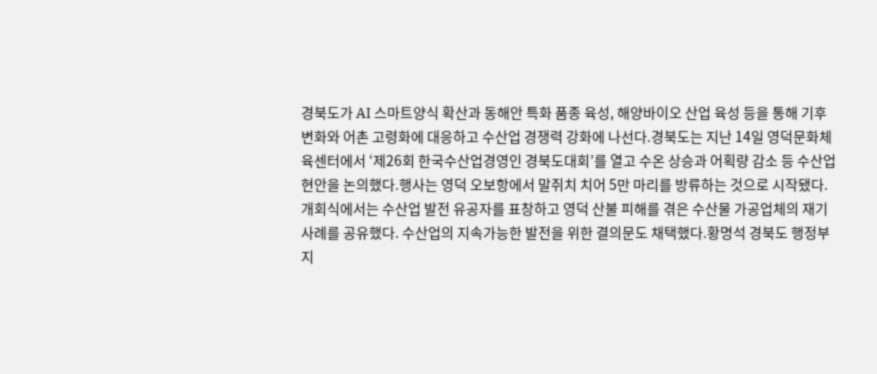경북도가 AI 스마트양식 확산과 동해안 특화 품종 육성, 해양바이오 산업 육성 등을 통해 기후변화와 어촌 고령화에 대응하고 수산업 경쟁력 강화에 나선다.경북도는 지난 14일 영덕문화체육센터에서 ‘제26회 한국수산업경영인 경북도대회’를 열고 수온 상승과 어획량 감소 등 수산업 현안을 논의했다.행사는 영덕 오보항에서 말쥐치 치어 5만 마리를 방류하는 것으로 시작됐다.개회식에서는 수산업 발전 유공자를 표창하고 영덕 산불 피해를 겪은 수산물 가공업체의 재기 사례를 공유했다. 수산업의 지속가능한 발전을 위한 결의문도 채택했다.황명석 경북도 행정부지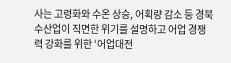사는 고령화와 수온 상승, 어획량 감소 등 경북 수산업이 직면한 위기를 설명하고 어업 경쟁력 강화를 위한 ‘어업대전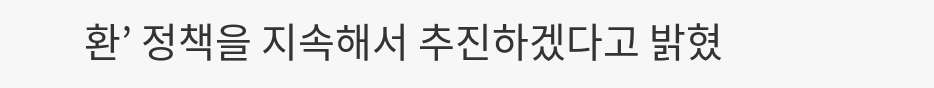환’ 정책을 지속해서 추진하겠다고 밝혔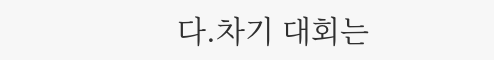다.차기 대회는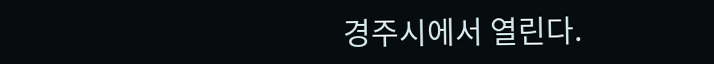경주시에서 열린다.